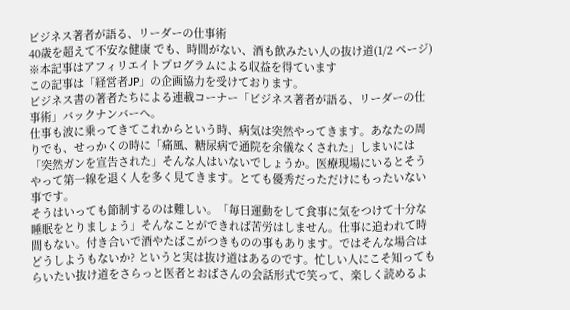ビジネス著者が語る、リーダーの仕事術
40歳を超えて不安な健康 でも、時間がない、酒も飲みたい人の抜け道(1/2 ページ)
※本記事はアフィリエイトプログラムによる収益を得ています
この記事は「経営者JP」の企画協力を受けております。
ビジネス書の著者たちによる連載コーナー「ビジネス著者が語る、リーダーの仕事術」バックナンバーへ。
仕事も波に乗ってきてこれからという時、病気は突然やってきます。あなたの周りでも、せっかくの時に「痛風、糖尿病で通院を余儀なくされた」しまいには「突然ガンを宣告された」そんな人はいないでしょうか。医療現場にいるとそうやって第一線を退く人を多く見てきます。とても優秀だっただけにもったいない事です。
そうはいっても節制するのは難しい。「毎日運動をして食事に気をつけて十分な睡眠をとりましょう」そんなことができれば苦労はしません。仕事に追われて時間もない。付き合いで酒やたばこがつきものの事もあります。ではそんな場合はどうしようもないか? というと実は抜け道はあるのです。忙しい人にこそ知ってもらいたい抜け道をさらっと医者とおばさんの会話形式で笑って、楽しく読めるよ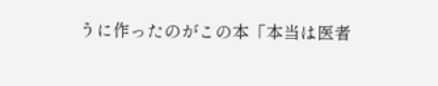うに作ったのがこの本「本当は医者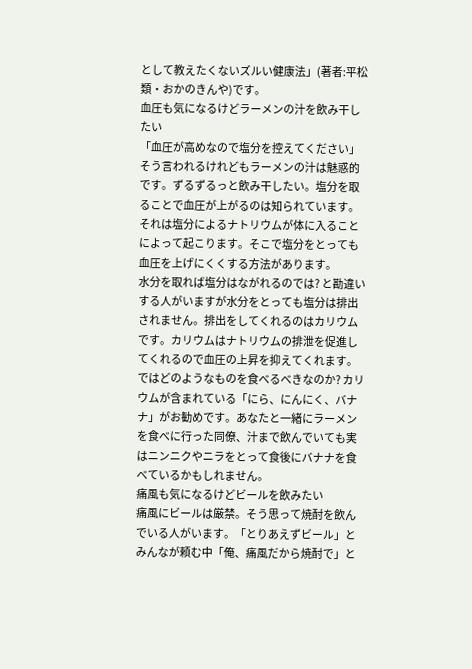として教えたくないズルい健康法」(著者:平松類・おかのきんや)です。
血圧も気になるけどラーメンの汁を飲み干したい
「血圧が高めなので塩分を控えてください」そう言われるけれどもラーメンの汁は魅惑的です。ずるずるっと飲み干したい。塩分を取ることで血圧が上がるのは知られています。それは塩分によるナトリウムが体に入ることによって起こります。そこで塩分をとっても血圧を上げにくくする方法があります。
水分を取れば塩分はながれるのでは? と勘違いする人がいますが水分をとっても塩分は排出されません。排出をしてくれるのはカリウムです。カリウムはナトリウムの排泄を促進してくれるので血圧の上昇を抑えてくれます。ではどのようなものを食べるべきなのか? カリウムが含まれている「にら、にんにく、バナナ」がお勧めです。あなたと一緒にラーメンを食べに行った同僚、汁まで飲んでいても実はニンニクやニラをとって食後にバナナを食べているかもしれません。
痛風も気になるけどビールを飲みたい
痛風にビールは厳禁。そう思って焼酎を飲んでいる人がいます。「とりあえずビール」とみんなが頼む中「俺、痛風だから焼酎で」と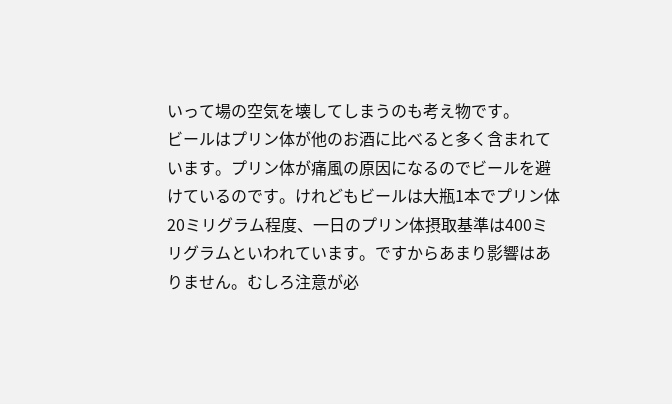いって場の空気を壊してしまうのも考え物です。
ビールはプリン体が他のお酒に比べると多く含まれています。プリン体が痛風の原因になるのでビールを避けているのです。けれどもビールは大瓶1本でプリン体20ミリグラム程度、一日のプリン体摂取基準は400ミリグラムといわれています。ですからあまり影響はありません。むしろ注意が必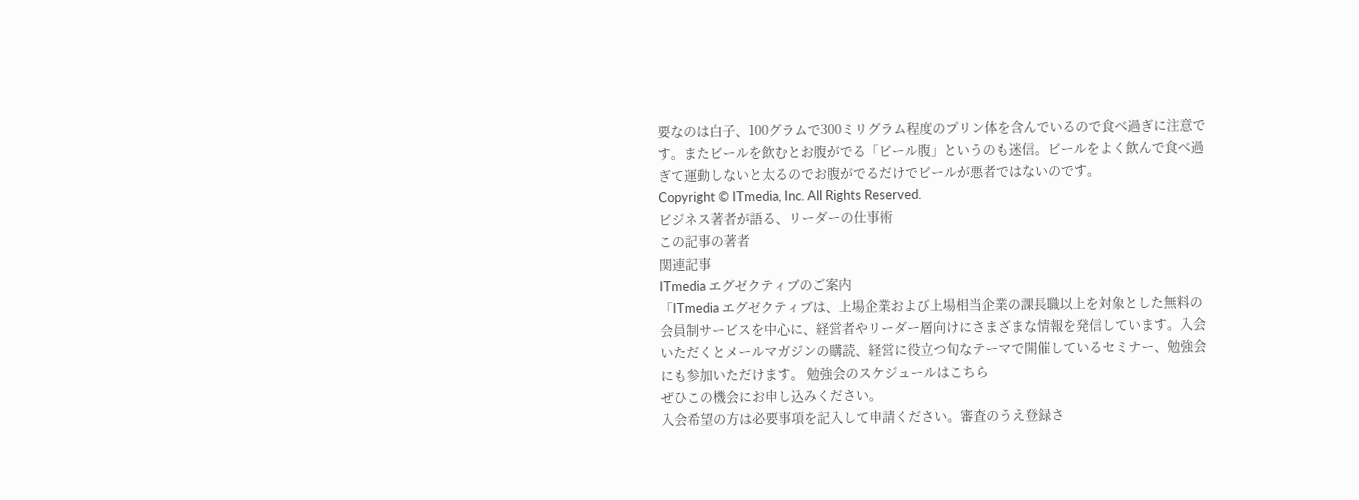要なのは白子、100グラムで300ミリグラム程度のプリン体を含んでいるので食べ過ぎに注意です。またビールを飲むとお腹がでる「ビール腹」というのも迷信。ビールをよく飲んで食べ過ぎて運動しないと太るのでお腹がでるだけでビールが悪者ではないのです。
Copyright © ITmedia, Inc. All Rights Reserved.
ビジネス著者が語る、リーダーの仕事術
この記事の著者
関連記事
ITmedia エグゼクティブのご案内
「ITmedia エグゼクティブは、上場企業および上場相当企業の課長職以上を対象とした無料の会員制サービスを中心に、経営者やリーダー層向けにさまざまな情報を発信しています。入会いただくとメールマガジンの購読、経営に役立つ旬なテーマで開催しているセミナー、勉強会にも参加いただけます。 勉強会のスケジュールはこちら
ぜひこの機会にお申し込みください。
入会希望の方は必要事項を記入して申請ください。審査のうえ登録さ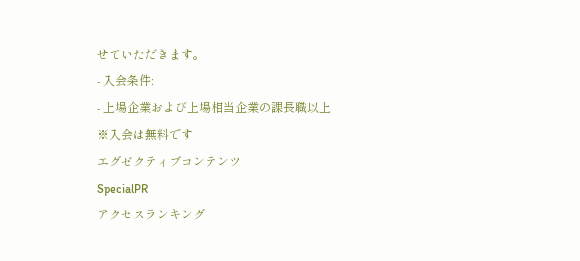せていただきます。
- 入会条件:
- 上場企業および上場相当企業の課長職以上
※入会は無料です
エグゼクティブコンテンツ
SpecialPR
アクセスランキング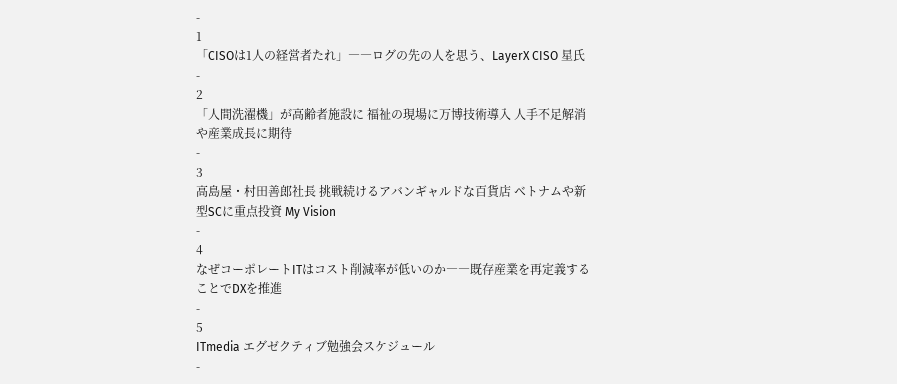-
1
「CISOは1人の経営者たれ」――ログの先の人を思う、LayerX CISO 星氏
-
2
「人間洗濯機」が高齢者施設に 福祉の現場に万博技術導入 人手不足解消や産業成長に期待
-
3
高島屋・村田善郎社長 挑戦続けるアバンギャルドな百貨店 ベトナムや新型SCに重点投資 My Vision
-
4
なぜコーポレートITはコスト削減率が低いのか――既存産業を再定義することでDXを推進
-
5
ITmedia エグゼクティブ勉強会スケジュール
-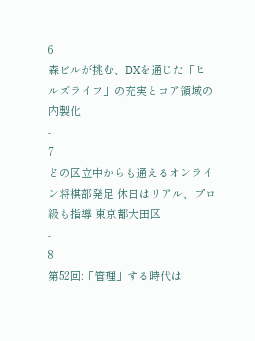6
森ビルが挑む、DXを通じた「ヒルズライフ」の充実とコア領域の内製化
-
7
どの区立中からも通えるオンライン将棋部発足 休日はリアル、プロ級も指導 東京都大田区
-
8
第52回:「管理」する時代は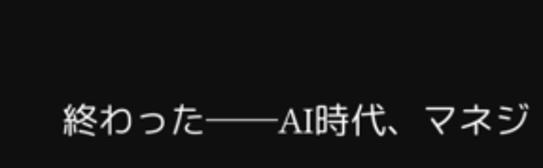終わった──AI時代、マネジ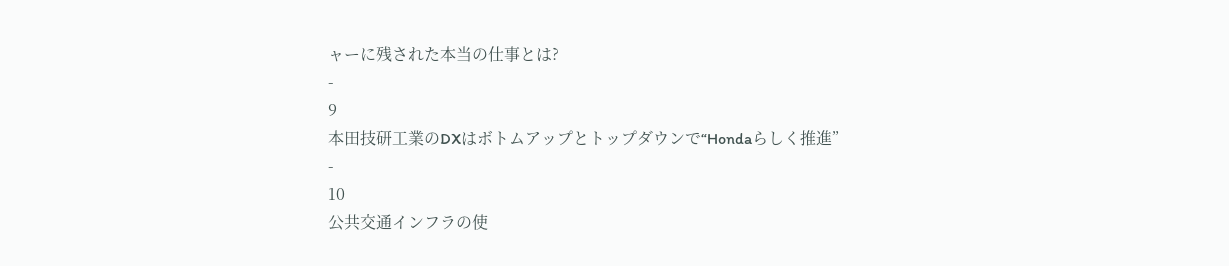ャーに残された本当の仕事とは?
-
9
本田技研工業のDXはボトムアップとトップダウンで“Hondaらしく推進”
-
10
公共交通インフラの使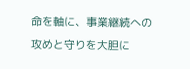命を軸に、事業継続への攻めと守りを大胆に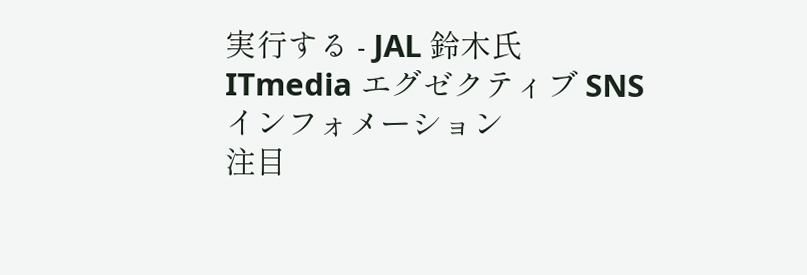実行する - JAL 鈴木氏
ITmedia エグゼクティブ SNS
インフォメーション
注目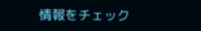情報をチェック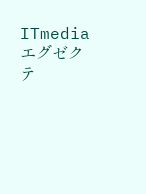ITmediaエグゼクテ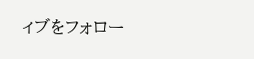ィブをフォロー